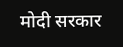मोदी सरकार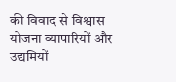की विवाद से विश्वास योजना व्यापारियों और उद्यमियों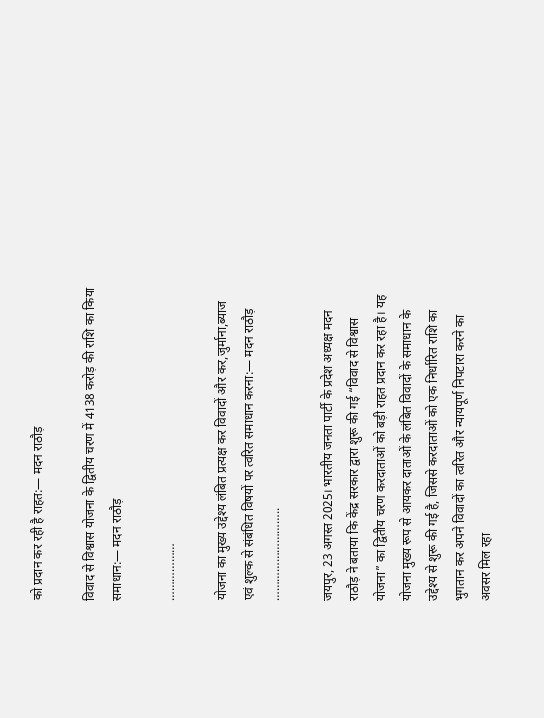को प्रदान कर रही है राहत:— मदन राठौड़

विवाद से विश्वास योजना के द्वितीय चरण में 4138 करोड़ की राशि का किया समाधान:— मदन राठौड़

………………

योजना का मुख्य उद्देश्य लंबित प्रत्यक्ष कर विवादों और कर,जुर्माना,ब्याज एवं शुल्क से संबंधित विषयों पर त्वरित समाधान करना:— मदन राठौड़
………………………..

जयपुर, 23 अगस्त 2025। भारतीय जनता पार्टी के प्रदेश अध्यक्ष मदन राठौड़ ने बताया कि केंद्र सरकार द्वारा शुरू की गई “विवाद से विश्वास योजना” का द्वितीय चरण करदाताओं को बड़ी राहत प्रदान कर रहा है। यह योजना मुख्य रूप से आयकर दाताओं के लंबित विवादों के समाधान के उद्देश्य से शुरू की गई है, जिससे करदाताओं को एक निर्धारित राशि का भुगतान कर अपने विवादों का त्वरित और न्यायपूर्ण निपटारा करने का अवसर मिल रहा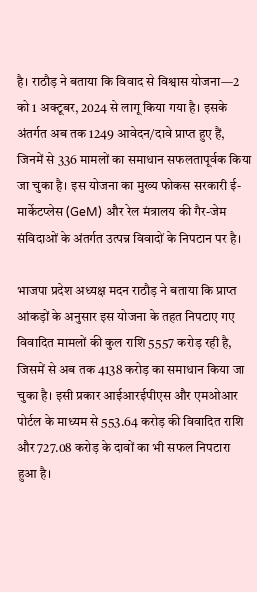है। राठौड़ ने बताया कि विवाद से विश्वास योजना—2 को 1 अक्टूबर, 2024 से लागू किया गया है। इसके अंतर्गत अब तक 1249 आवेदन/दावे प्राप्त हुए हैं, जिनमें से 336 मामलों का समाधान सफलतापूर्वक किया जा चुका है। इस योजना का मुख्य फोकस सरकारी ई-मार्केटप्लेस (GeM) और रेल मंत्रालय की गैर-जेम संविदाओं के अंतर्गत उत्पन्न विवादों के निपटान पर है।

भाजपा प्रदेश अध्यक्ष मदन राठौड़ ने बताया कि प्राप्त आंकड़ों के अनुसार इस योजना के तहत निपटाए गए विवादित मामलों की कुल राशि 5557 करोड़ रही है, जिसमें से अब तक 4138 करोड़ का समाधान किया जा चुका है। इसी प्रकार आईआरईपीएस और एमओआर पोर्टल के माध्यम से 553.64 करोड़ की विवादित राशि और 727.08 करोड़ के दावों का भी सफल निपटारा हुआ है।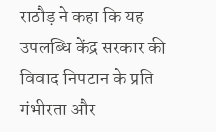राठौड़ ने कहा कि यह उपलब्धि केंद्र सरकार की विवाद निपटान के प्रति गंभीरता और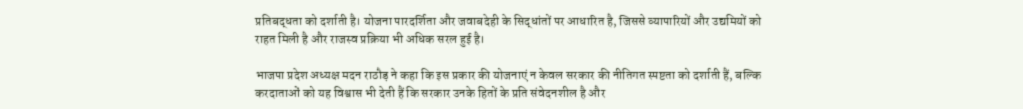प्रतिबद्धता को दर्शाती है। योजना पारदर्शिता और जवाबदेही के सिद्धांतों पर आधारित है, जिससे व्यापारियों और उद्यमियों को राहत मिली है और राजस्व प्रक्रिया भी अधिक सरल हुई है।

भाजपा प्रदेश अध्यक्ष मदन राठौड़ ने कहा कि इस प्रकार की योजनाएं न केवल सरकार की नीतिगत स्पष्टता को दर्शाती हैं, बल्कि करदाताओं को यह विश्वास भी देती हैं कि सरकार उनके हितों के प्रति संवेदनशील है और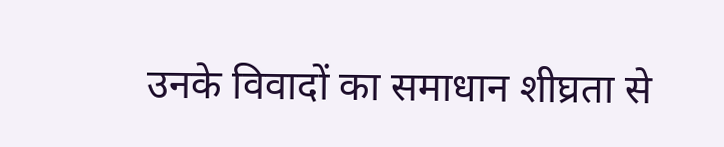उनके विवादों का समाधान शीघ्रता से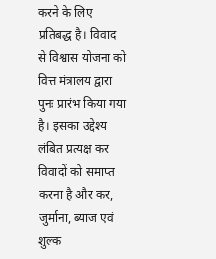करने के लिए प्रतिबद्ध है। विवाद से विश्वास योजना को वित्त मंत्रालय द्वारा पुनः प्रारंभ किया गया है। इसका उद्देश्य लंबित प्रत्यक्ष कर विवादों को समाप्त करना है और कर, जुर्माना, ब्याज एवं शुल्क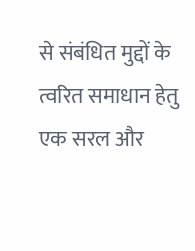से संबंधित मुद्दों के त्वरित समाधान हेतु एक सरल और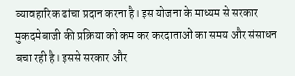व्यावहारिक ढांचा प्रदान करना है। इस योजना के माध्यम से सरकार मुकदमेबाजी की प्रक्रिया को कम कर करदाताओं का समय और संसाधन बचा रही है। इससे सरकार और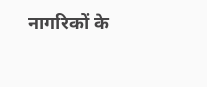नागरिकों के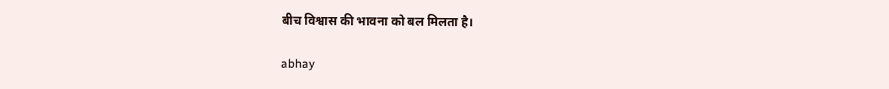बीच विश्वास की भावना को बल मिलता है।

abhay